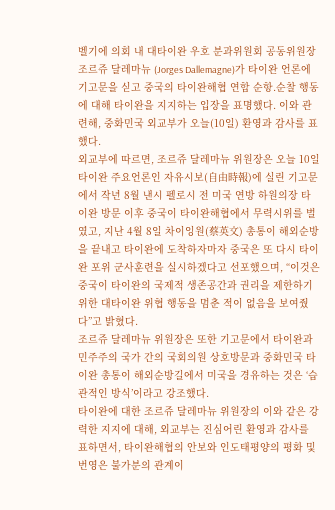벨기에 의회 내 대타이완 우호 분과위원회 공동위원장 조르쥬 달레마뉴 (Jorges Dallemagne)가 타이완 언론에 기고문을 싣고 중국의 타이완해협 연합 순항.순찰 행동에 대해 타이완을 지지하는 입장을 표명했다. 이와 관련해, 중화민국 외교부가 오늘(10일) 환영과 감사를 표했다.
외교부에 따르면, 조르쥬 달레마뉴 위원장은 오늘 10일 타이완 주요언론인 자유시보(自由時報)에 실린 기고문에서 작년 8월 낸시 펠로시 전 미국 연방 하원의장 타이완 방문 이후 중국이 타이완해협에서 무력시위를 벌였고, 지난 4월 8일 차이잉원(蔡英文) 총통이 해외순방을 끝내고 타이완에 도착하자마자 중국은 또 다시 타이완 포위 군사훈련을 실시하겠다고 선포했으며, “이것은 중국이 타이완의 국제적 생존공간과 권리을 제한하기 위한 대타이완 위협 행동을 멈춘 적이 없음을 보여줬다”고 밝혔다.
조르쥬 달레마뉴 위원장은 또한 기고문에서 타이완과 민주주의 국가 간의 국회의원 상호방문과 중화민국 타이완 총통이 해외순방길에서 미국을 경유하는 것은 ‘습관적인 방식’이라고 강조했다.
타이완에 대한 조르쥬 달레마뉴 위원장의 이와 같은 강력한 지지에 대해, 외교부는 진심어린 환영과 감사를 표하면서, 타이완해협의 안보와 인도태평양의 평화 및 번영은 불가분의 관계이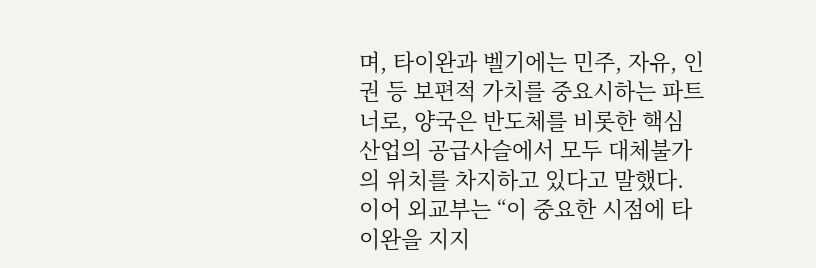며, 타이완과 벨기에는 민주, 자유, 인권 등 보편적 가치를 중요시하는 파트너로, 양국은 반도체를 비롯한 핵심 산업의 공급사슬에서 모두 대체불가의 위치를 차지하고 있다고 말했다.
이어 외교부는 “이 중요한 시점에 타이완을 지지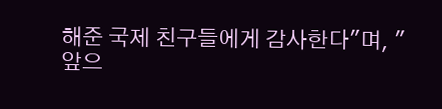해준 국제 친구들에게 감사한다"며, "앞으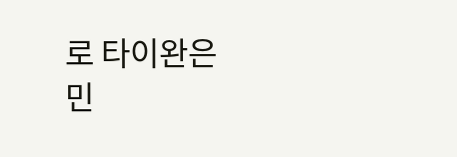로 타이완은 민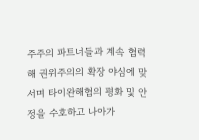주주의 파트너들과 계속 협력해 권위주의의 확장 야심에 맞서며 타이완해협의 평화 및 안정을 수호하고 나아가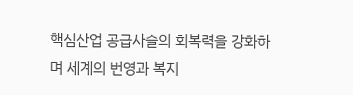핵심산업 공급사슬의 회복력을 강화하며 세계의 번영과 복지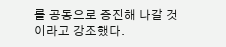를 공동으로 증진해 나갈 것이라고 강조했다.